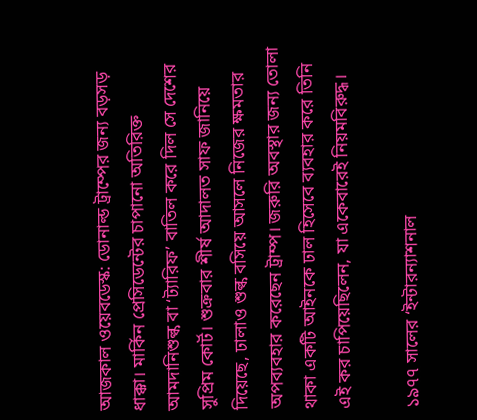আজকাল ওয়েবডেস্ক: ডোনাল্ড ট্রাম্পের জন্য বড়সড় ধাক্কা। মার্কিন প্রেসিডেন্টের চাপানো অতিরিক্ত আমদানিশুল্ক বা ‘ট্যারিফ’ বাতিল করে দিল সে দেশের সুপ্রিম কোর্ট। শুক্রবার শীর্ষ আদালত সাফ জানিয়ে দিয়েছে, ঢালাও শুল্ক বসিয়ে আসলে নিজের ক্ষমতার অপব্যবহার করেছেন ট্রাম্প। জরুরি অবস্থার জন্য তোলা থাকা একটি আইনকে ঢাল হিসেবে ব্যবহার করে তিনি এই কর চাপিয়েছিলেন, যা একেবারেই নিয়মবিরুদ্ধ।

১৯৭৭ সালের ‘ইন্টারন্যাশনাল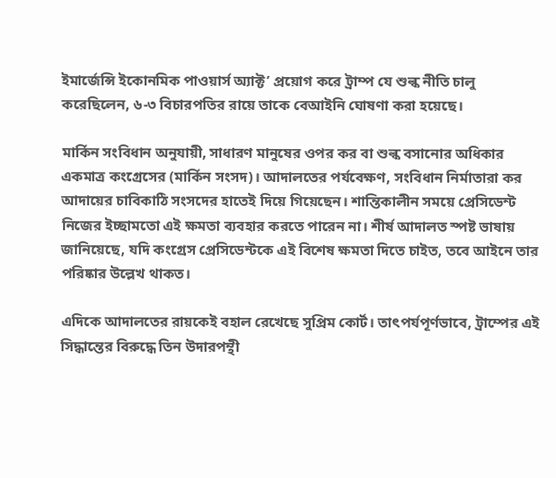ইমার্জেন্সি ইকোনমিক পাওয়ার্স অ্যাক্ট’ প্রয়োগ করে ট্রাম্প যে শুল্ক নীতি চালু করেছিলেন, ৬-৩ বিচারপতির রায়ে তাকে বেআইনি ঘোষণা করা হয়েছে।

মার্কিন সংবিধান অনুযায়ী, সাধারণ মানুষের ওপর কর বা শুল্ক বসানোর অধিকার একমাত্র কংগ্রেসের (মার্কিন সংসদ)। আদালতের পর্যবেক্ষণ, সংবিধান নির্মাতারা কর আদায়ের চাবিকাঠি সংসদের হাতেই দিয়ে গিয়েছেন। শান্তিকালীন সময়ে প্রেসিডেন্ট নিজের ইচ্ছামতো এই ক্ষমতা ব্যবহার করতে পারেন না। শীর্ষ আদালত স্পষ্ট ভাষায় জানিয়েছে, যদি কংগ্রেস প্রেসিডেন্টকে এই বিশেষ ক্ষমতা দিতে চাইত, তবে আইনে তার পরিষ্কার উল্লেখ থাকত।

এদিকে আদালতের রায়কেই বহাল রেখেছে সুপ্রিম কোর্ট। তাৎপর্যপূর্ণভাবে, ট্রাম্পের এই সিদ্ধান্তের বিরুদ্ধে তিন উদারপন্থী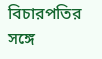বিচারপতির সঙ্গে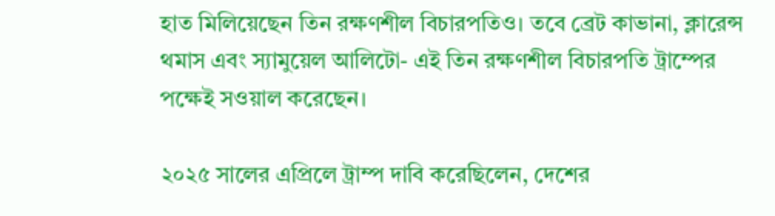হাত মিলিয়েছেন তিন রক্ষণশীল বিচারপতিও। তবে ব্রেট কাভানা, ক্লারেন্স থমাস এবং স্যামুয়েল আলিটো- এই তিন রক্ষণশীল বিচারপতি ট্রাম্পের পক্ষেই সওয়াল করেছেন।

২০২৫ সালের এপ্রিলে ট্রাম্প দাবি করেছিলেন, দেশের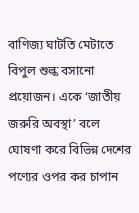বাণিজ্য ঘাটতি মেটাতে বিপুল শুল্ক বসানো প্রয়োজন। একে ‘জাতীয় জরুরি অবস্থা’ বলে ঘোষণা করে বিভিন্ন দেশের পণ্যের ওপর কর চাপান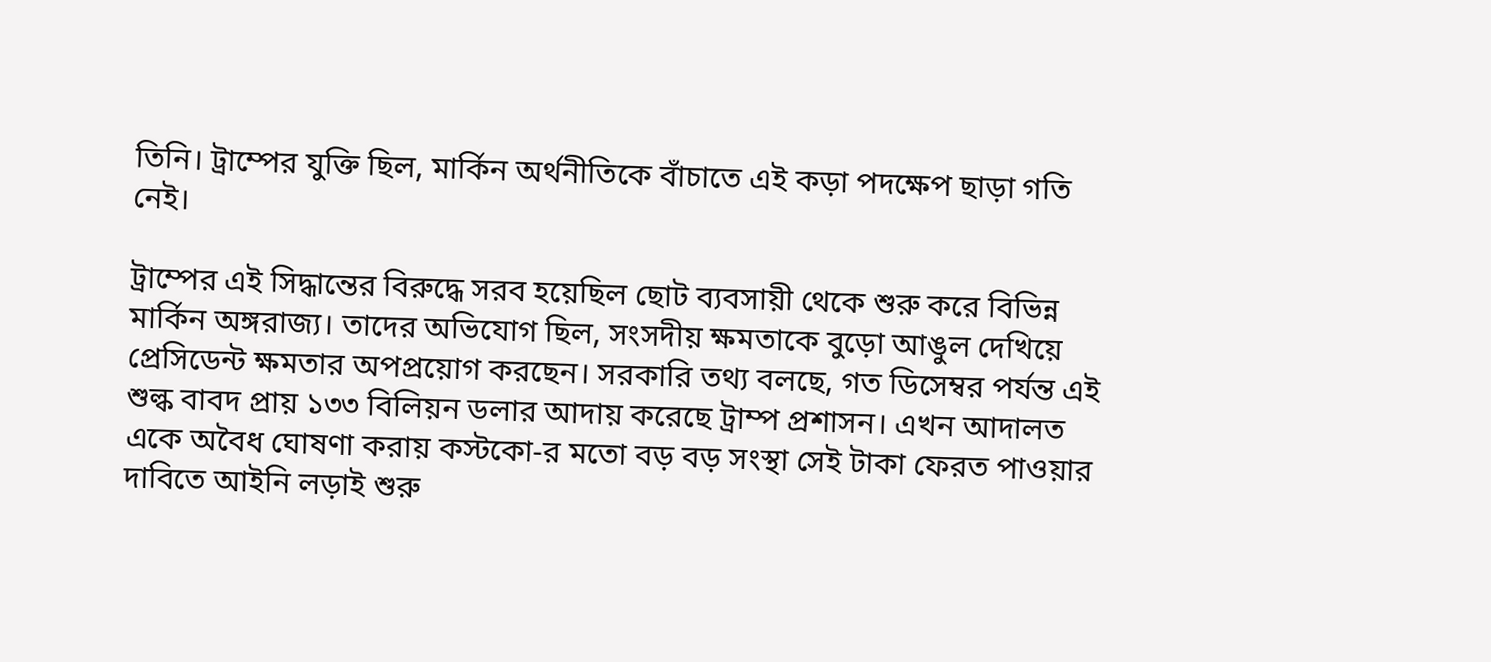তিনি। ট্রাম্পের যুক্তি ছিল, মার্কিন অর্থনীতিকে বাঁচাতে এই কড়া পদক্ষেপ ছাড়া গতি নেই।

ট্রাম্পের এই সিদ্ধান্তের বিরুদ্ধে সরব হয়েছিল ছোট ব্যবসায়ী থেকে শুরু করে বিভিন্ন মার্কিন অঙ্গরাজ্য। তাদের অভিযোগ ছিল, সংসদীয় ক্ষমতাকে বুড়ো আঙুল দেখিয়ে প্রেসিডেন্ট ক্ষমতার অপপ্রয়োগ করছেন। সরকারি তথ্য বলছে, গত ডিসেম্বর পর্যন্ত এই শুল্ক বাবদ প্রায় ১৩৩ বিলিয়ন ডলার আদায় করেছে ট্রাম্প প্রশাসন। এখন আদালত একে অবৈধ ঘোষণা করায় কস্টকো-র মতো বড় বড় সংস্থা সেই টাকা ফেরত পাওয়ার দাবিতে আইনি লড়াই শুরু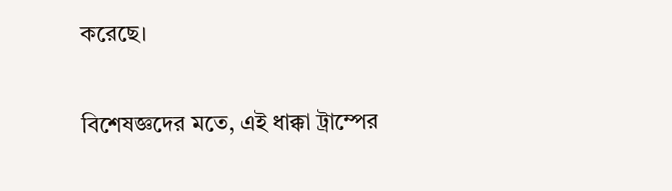করেছে।

বিশেষজ্ঞদের মতে, এই ধাক্কা ট্রাম্পের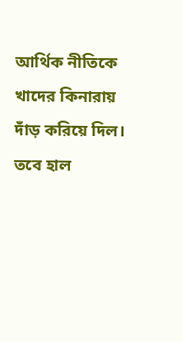আর্থিক নীতিকে খাদের কিনারায় দাঁড় করিয়ে দিল। তবে হাল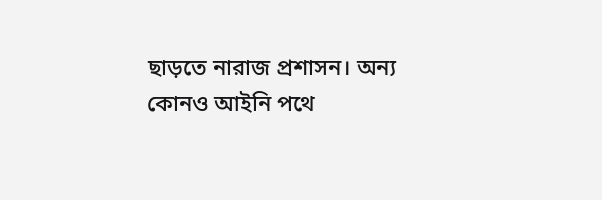ছাড়তে নারাজ প্রশাসন। অন্য কোনও আইনি পথে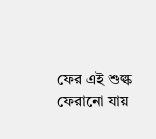ফের এই শুল্ক ফেরানো যায়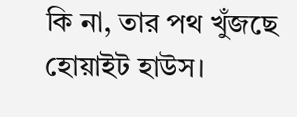কি না, তার পথ খুঁজছে হোয়াইট হাউস।